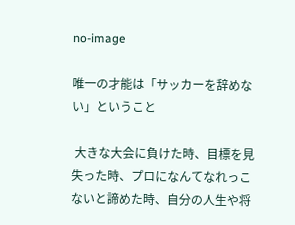no-image

唯一の才能は「サッカーを辞めない」ということ

 大きな大会に負けた時、目標を見失った時、プロになんてなれっこないと諦めた時、自分の人生や将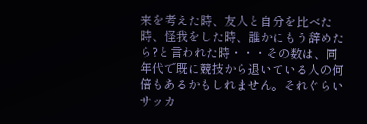来を考えた時、友人と自分を比べた時、怪我をした時、誰かにもう辞めたら?と言われた時・・・その数は、同年代で既に競技から退いている人の何倍もあるかもしれません。それぐらいサッカ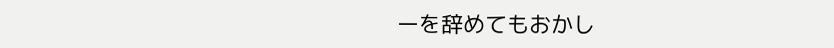ーを辞めてもおかし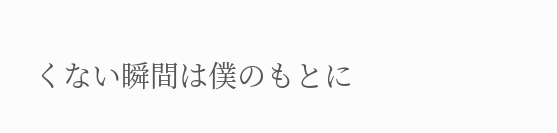くない瞬間は僕のもとに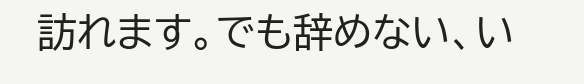訪れます。でも辞めない、い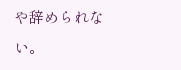や辞められない。